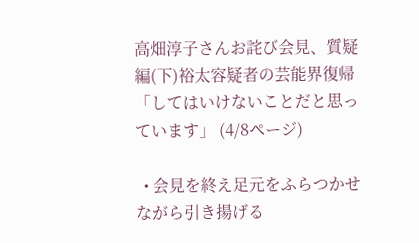高畑淳子さんお詫び会見、質疑編(下)裕太容疑者の芸能界復帰「してはいけないことだと思っています」 (4/8ページ)

  • 会見を終え足元をふらつかせながら引き揚げる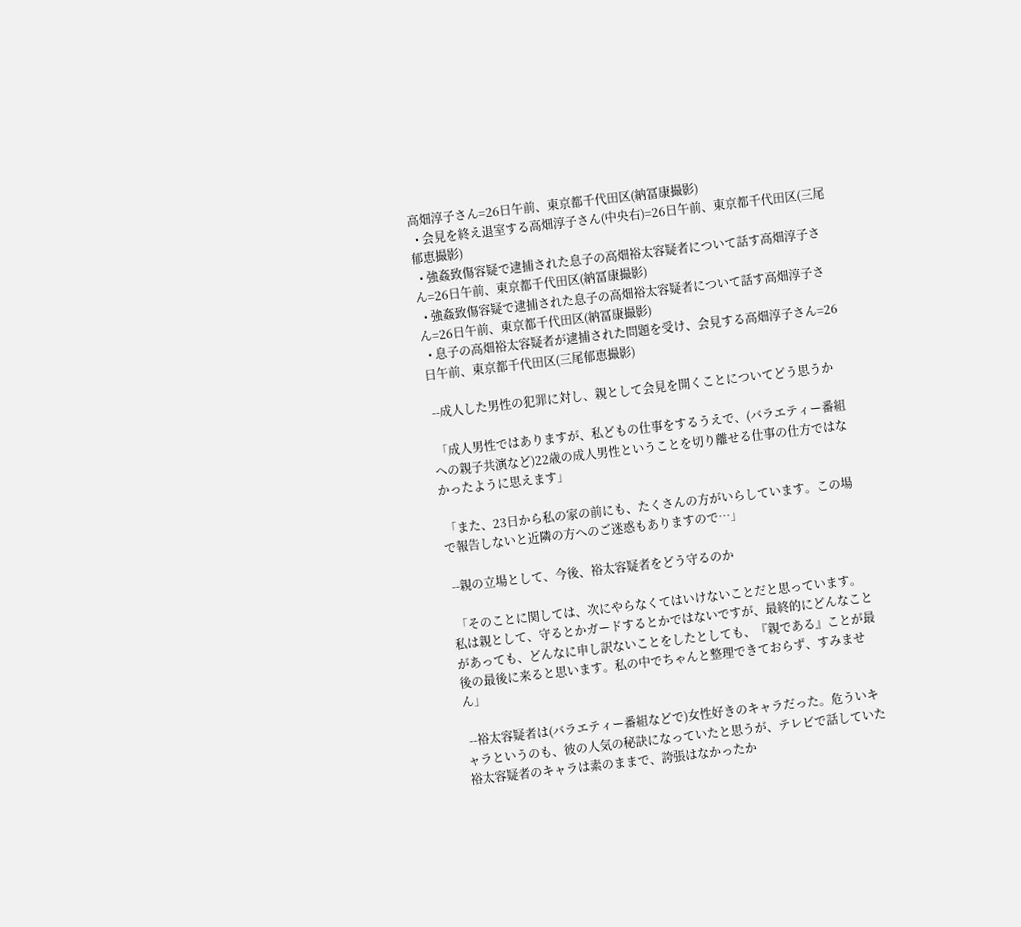高畑淳子さん=26日午前、東京都千代田区(納冨康撮影)
  • 会見を終え退室する高畑淳子さん(中央右)=26日午前、東京都千代田区(三尾郁恵撮影)
  • 強姦致傷容疑で逮捕された息子の高畑裕太容疑者について話す高畑淳子さん=26日午前、東京都千代田区(納冨康撮影)
  • 強姦致傷容疑で逮捕された息子の高畑裕太容疑者について話す高畑淳子さん=26日午前、東京都千代田区(納冨康撮影)
  • 息子の高畑裕太容疑者が逮捕された問題を受け、会見する高畑淳子さん=26日午前、東京都千代田区(三尾郁恵撮影)

 --成人した男性の犯罪に対し、親として会見を開くことについてどう思うか

 「成人男性ではありますが、私どもの仕事をするうえで、(バラエティー番組への親子共演など)22歳の成人男性ということを切り離せる仕事の仕方ではなかったように思えます」

 「また、23日から私の家の前にも、たくさんの方がいらしています。この場で報告しないと近隣の方へのご迷惑もありますので…」

 --親の立場として、今後、裕太容疑者をどう守るのか

 「そのことに関しては、次にやらなくてはいけないことだと思っています。私は親として、守るとかガードするとかではないですが、最終的にどんなことがあっても、どんなに申し訳ないことをしたとしても、『親である』ことが最後の最後に来ると思います。私の中でちゃんと整理できておらず、すみません」

 --裕太容疑者は(バラエティー番組などで)女性好きのキャラだった。危ういキャラというのも、彼の人気の秘訣になっていたと思うが、テレビで話していた裕太容疑者のキャラは素のままで、誇張はなかったか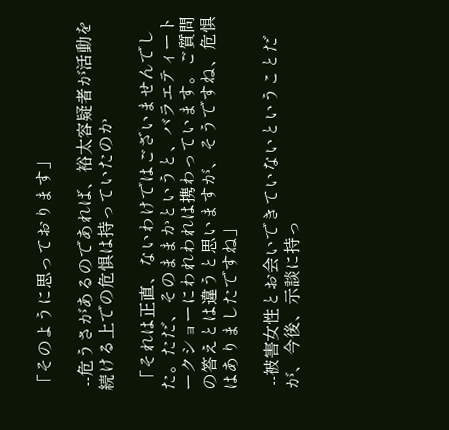「そのように思っております」

 --危うさがあるのであれば、裕太容疑者が活動を続ける上での危惧は持っていたのか

 「それは正直、ないわけではございませんでした。ただ、そのままかというと、バラエティートークショーにわれわれは携わっています。ご質問の答えとは違うと思いますが、そうですね、危惧はありましたですね」

 --被害女性とお会いできていないということだが、今後、示談に持っ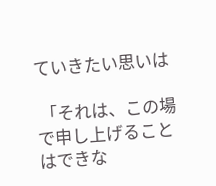ていきたい思いは

 「それは、この場で申し上げることはできな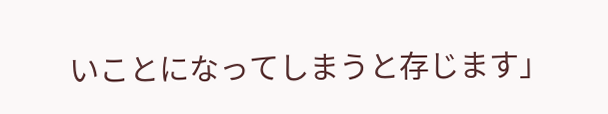いことになってしまうと存じます」